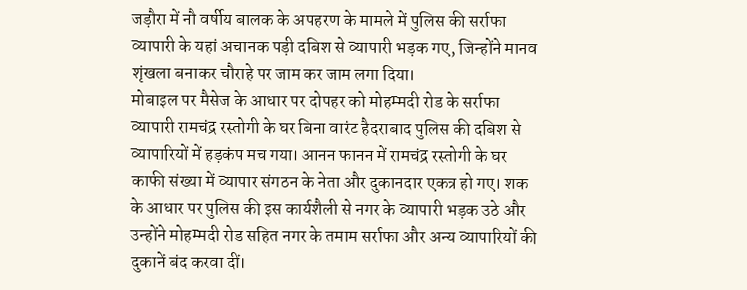जड़ौरा में नौ वर्षीय बालक के अपहरण के मामले में पुलिस की सर्राफा व्यापारी के यहां अचानक पड़ी दबिश से व्यापारी भड़क गए, जिन्होंने मानव शृंखला बनाकर चौराहे पर जाम कर जाम लगा दिया।
मोबाइल पर मैसेज के आधार पर दोपहर को मोहम्मदी रोड के सर्राफा व्यापारी रामचंद्र रस्तोगी के घर बिना वारंट हैदराबाद पुलिस की दबिश से व्यापारियों में हड़कंप मच गया। आनन फानन में रामचंद्र रस्तोगी के घर काफी संख्या में व्यापार संगठन के नेता और दुकानदार एकत्र हो गए। शक के आधार पर पुलिस की इस कार्यशैली से नगर के व्यापारी भड़क उठे और उन्होंने मोहम्मदी रोड सहित नगर के तमाम सर्राफा और अन्य व्यापारियों की दुकानें बंद करवा दीं।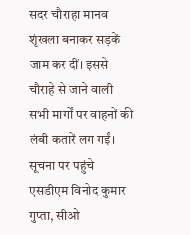सदर चौराहा मानव शृंखला बनाकर सड़कें जाम कर दीं। इससे चौराहे से जाने वाली सभी मार्गों पर वाहनों की लंबी कतारें लग गईं। सूचना पर पहुंचे एसडीएम विनोद कुमार गुप्ता, सीओ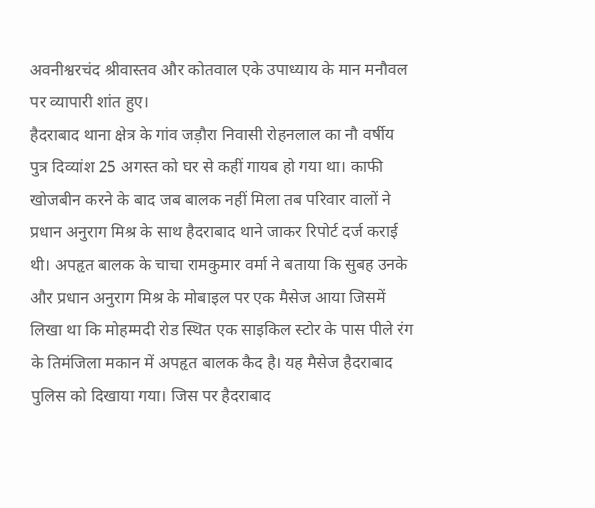अवनीश्वरचंद श्रीवास्तव और कोतवाल एके उपाध्याय के मान मनौवल पर व्यापारी शांत हुए।
हैदराबाद थाना क्षेत्र के गांव जड़ौरा निवासी रोहनलाल का नौ वर्षीय पुत्र दिव्यांश 25 अगस्त को घर से कहीं गायब हो गया था। काफी खोजबीन करने के बाद जब बालक नहीं मिला तब परिवार वालों ने प्रधान अनुराग मिश्र के साथ हैदराबाद थाने जाकर रिपोर्ट दर्ज कराई थी। अपहृत बालक के चाचा रामकुमार वर्मा ने बताया कि सुबह उनके और प्रधान अनुराग मिश्र के मोबाइल पर एक मैसेज आया जिसमें लिखा था कि मोहम्मदी रोड स्थित एक साइकिल स्टोर के पास पीले रंग के तिमंजिला मकान में अपहृत बालक कैद है। यह मैसेज हैदराबाद पुलिस को दिखाया गया। जिस पर हैदराबाद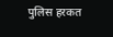पुलिस हरकत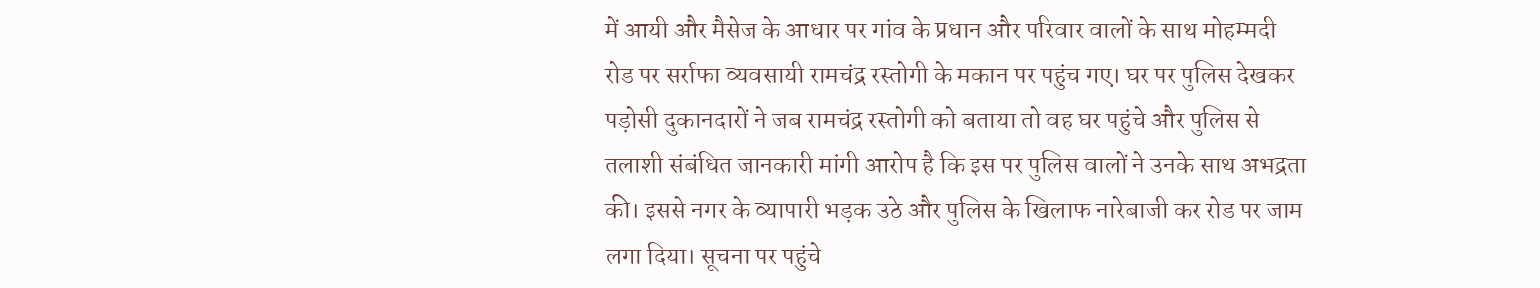में आयी और मैसेज के आधार पर गांव के प्रधान और परिवार वालों के साथ मोहम्मदी रोड पर सर्राफा व्यवसायी रामचंद्र रस्तोगी के मकान पर पहुंच गए। घर पर पुलिस देखकर पड़ोसी दुकानदारों ने जब रामचंद्र रस्तोगी को बताया तो वह घर पहुंचे और पुलिस से तलाशी संबंधित जानकारी मांगी आरोप है कि इस पर पुलिस वालों ने उनके साथ अभद्रता की। इससे नगर के व्यापारी भड़क उठे और पुलिस के खिलाफ नारेबाजी कर रोड पर जाम लगा दिया। सूचना पर पहुंचे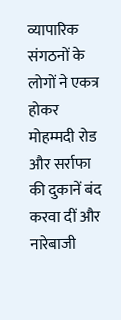व्यापारिक संगठनों के लोगों ने एकत्र होकर मोहम्मदी रोड और सर्राफा की दुकानें बंद करवा दीं और नारेबाजी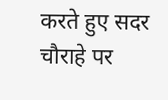करते हुए सदर चौराहे पर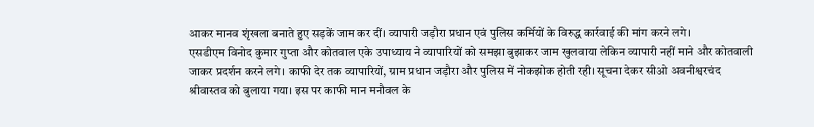आकर मानव शृंखला बनाते हुए सड़कें जाम कर दीं। व्यापारी जड़ौरा प्रधान एवं पुलिस कर्मियों के विरुद्ध कार्रवाई की मांग करने लगे।
एसडीएम विनोद कुमार गुप्ता और कोतवाल एके उपाध्याय ने व्यापारियों को समझा बुझाकर जाम खुलवाया लेकिन व्यापारी नहीं माने और कोतवाली जाकर प्रदर्शन करने लगे। काफी देर तक व्यापारियों, ग्राम प्रधान जड़ौरा और पुलिस में नोकझोक होती रही। सूचना देकर सीओ अवनीश्वरचंद श्रीवास्तव को बुलाया गया। इस पर काफी मान मनौवल के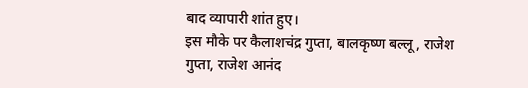बाद व्यापारी शांत हुए।
इस मौके पर कैलाशचंद्र गुप्ता, बालकृष्ण बल्लू, राजेश गुप्ता, राजेश आनंद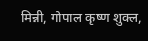मिन्नी, गोपाल कृष्ण शुक्ल,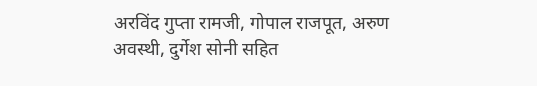अरविंद गुप्ता रामजी, गोपाल राजपूत, अरुण अवस्थी, दुर्गेश सोनी सहित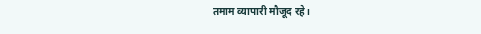तमाम व्यापारी मौजूद रहे।